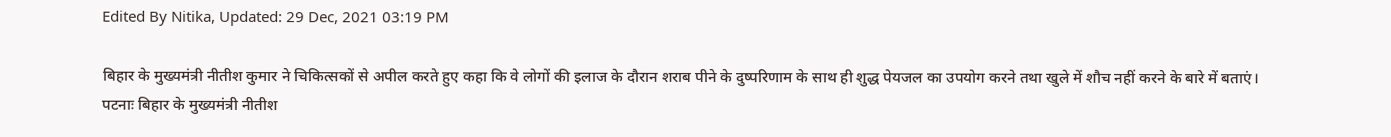Edited By Nitika, Updated: 29 Dec, 2021 03:19 PM

बिहार के मुख्यमंत्री नीतीश कुमार ने चिकित्सकों से अपील करते हुए कहा कि वे लोगों की इलाज के दौरान शराब पीने के दुष्परिणाम के साथ ही शुद्ध पेयजल का उपयोग करने तथा खुले में शौच नहीं करने के बारे में बताएं।
पटनाः बिहार के मुख्यमंत्री नीतीश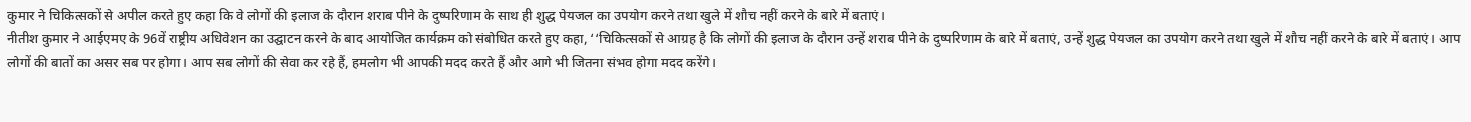कुमार ने चिकित्सकों से अपील करते हुए कहा कि वे लोगों की इलाज के दौरान शराब पीने के दुष्परिणाम के साथ ही शुद्ध पेयजल का उपयोग करने तथा खुले में शौच नहीं करने के बारे में बताएं।
नीतीश कुमार ने आईएमए के 96वें राष्ट्रीय अधिवेशन का उद्घाटन करने के बाद आयोजित कार्यक्रम को संबोधित करते हुए कहा, ‘‘चिकित्सकों से आग्रह है कि लोगों की इलाज के दौरान उन्हें शराब पीने के दुष्परिणाम के बारे में बताएं, उन्हें शुद्ध पेयजल का उपयोग करने तथा खुले में शौच नहीं करने के बारे में बताएं। आप लोगों की बातों का असर सब पर होगा। आप सब लोगों की सेवा कर रहे हैं, हमलोग भी आपकी मदद करते हैं और आगे भी जितना संभव होगा मदद करेंगे।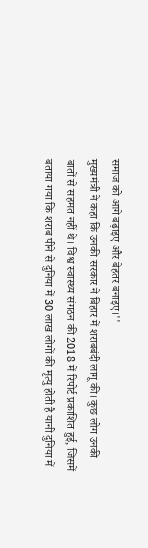समाज को आगे बढ़ाइए और बेहतर बनाइए।''
मुख्यमंत्री ने कहा कि उनकी सरकार ने बिहार में शराबबंदी लागू की। कुछ लोग उनकी बातों से सहमत नहीं थे। विश्व स्वास्थ्य संगठन की 2018 में रिपोर्ट प्रकाशित हुई, जिसमें बताया गया कि शराब पीने से दुनिया में 30 लाख लोगों की मृत्यु होती है यानी दुनिया में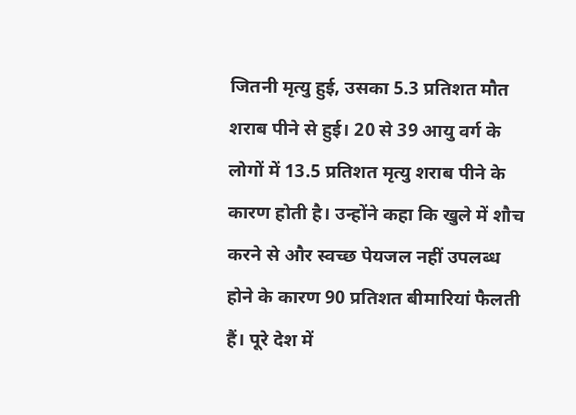जितनी मृत्यु हुई, उसका 5.3 प्रतिशत मौत शराब पीने से हुई। 20 से 39 आयु वर्ग के लोगों में 13.5 प्रतिशत मृत्यु शराब पीने के कारण होती है। उन्होंने कहा कि खुले में शौच करने से और स्वच्छ पेयजल नहीं उपलब्ध होने के कारण 90 प्रतिशत बीमारियां फैलती हैं। पूरे देश में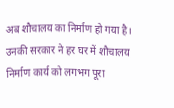अब शौचालय का निर्माण हो गया है। उनकी सरकार ने हर घर में शौचालय निर्माण कार्य को लगभग पूरा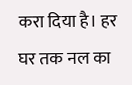करा दिया है। हर घर तक नल का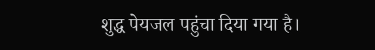शुद्ध पेयजल पहुंचा दिया गया है।